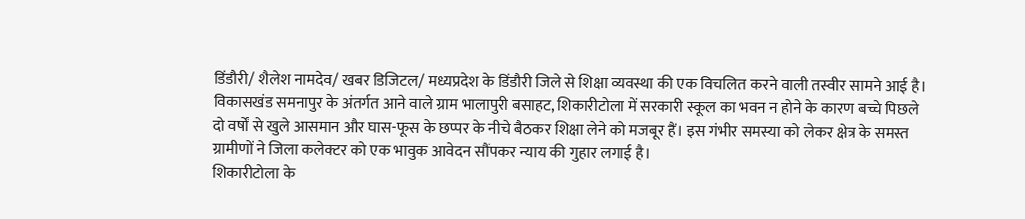डिंडौरी/ शैलेश नामदेव/ खबर डिजिटल/ मध्यप्रदेश के डिंडौरी जिले से शिक्षा व्यवस्था की एक विचलित करने वाली तस्वीर सामने आई है। विकासखंड समनापुर के अंतर्गत आने वाले ग्राम भालापुरी बसाहट, शिकारीटोला में सरकारी स्कूल का भवन न होने के कारण बच्चे पिछले दो वर्षों से खुले आसमान और घास-फूस के छप्पर के नीचे बैठकर शिक्षा लेने को मजबूर हैं। इस गंभीर समस्या को लेकर क्षेत्र के समस्त ग्रामीणों ने जिला कलेक्टर को एक भावुक आवेदन सौंपकर न्याय की गुहार लगाई है।
शिकारीटोला के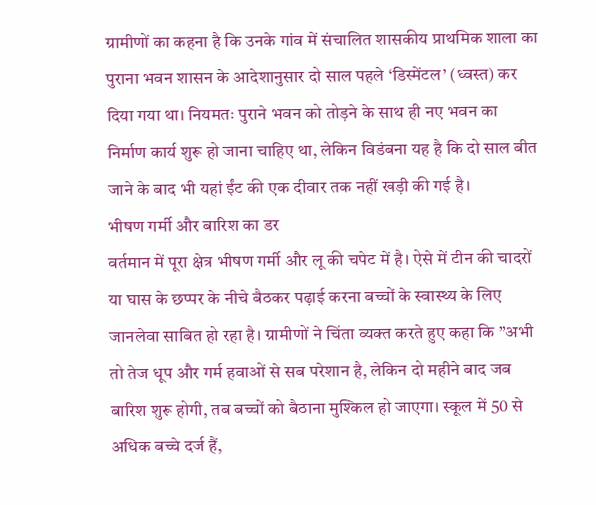ग्रामीणों का कहना है कि उनके गांव में संचालित शासकीय प्राथमिक शाला का पुराना भवन शासन के आदेशानुसार दो साल पहले ‘डिस्मेंटल’ (ध्वस्त) कर दिया गया था। नियमतः पुराने भवन को तोड़ने के साथ ही नए भवन का निर्माण कार्य शुरू हो जाना चाहिए था, लेकिन विडंबना यह है कि दो साल बीत जाने के बाद भी यहां ईंट की एक दीवार तक नहीं खड़ी की गई है।
भीषण गर्मी और बारिश का डर
वर्तमान में पूरा क्षेत्र भीषण गर्मी और लू की चपेट में है। ऐसे में टीन की चादरों या घास के छप्पर के नीचे बैठकर पढ़ाई करना बच्चों के स्वास्थ्य के लिए जानलेवा साबित हो रहा है। ग्रामीणों ने चिंता व्यक्त करते हुए कहा कि ”अभी तो तेज धूप और गर्म हवाओं से सब परेशान है, लेकिन दो महीने बाद जब बारिश शुरू होगी, तब बच्चों को बैठाना मुश्किल हो जाएगा। स्कूल में 50 से अधिक बच्चे दर्ज हैं,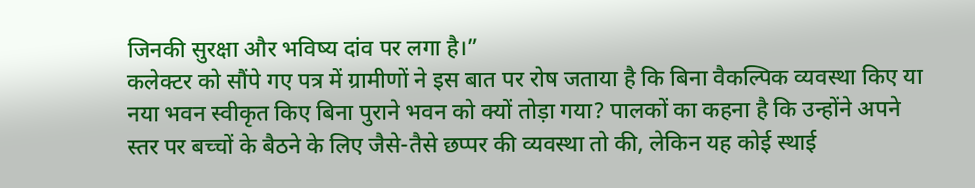जिनकी सुरक्षा और भविष्य दांव पर लगा है।”
कलेक्टर को सौंपे गए पत्र में ग्रामीणों ने इस बात पर रोष जताया है कि बिना वैकल्पिक व्यवस्था किए या नया भवन स्वीकृत किए बिना पुराने भवन को क्यों तोड़ा गया? पालकों का कहना है कि उन्होंने अपने स्तर पर बच्चों के बैठने के लिए जैसे-तैसे छप्पर की व्यवस्था तो की, लेकिन यह कोई स्थाई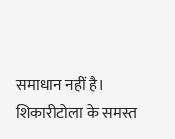समाधान नहीं है।
शिकारीटोला के समस्त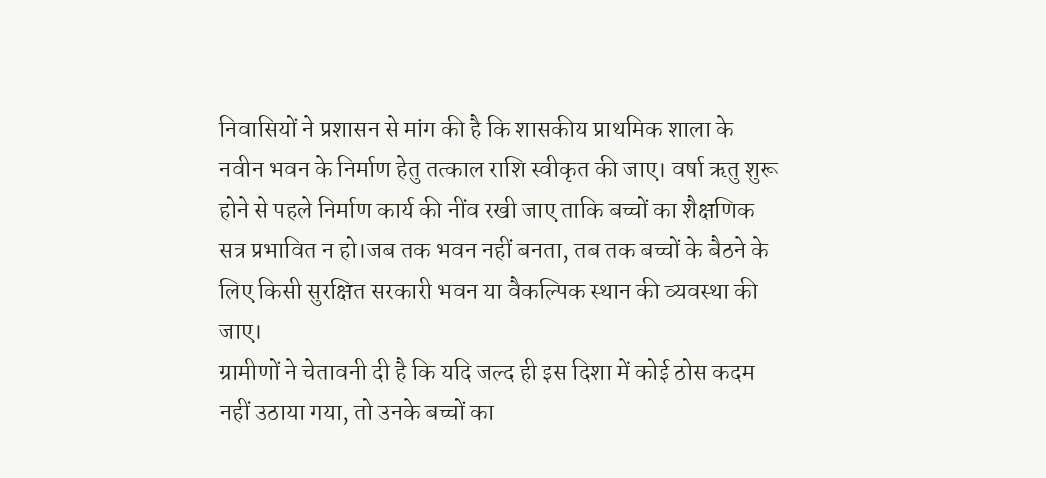निवासियों ने प्रशासन से मांग की है कि शासकीय प्राथमिक शाला के नवीन भवन के निर्माण हेतु तत्काल राशि स्वीकृत की जाए। वर्षा ऋतु शुरू होने से पहले निर्माण कार्य की नींव रखी जाए ताकि बच्चों का शैक्षणिक सत्र प्रभावित न हो।जब तक भवन नहीं बनता, तब तक बच्चों के बैठने के लिए किसी सुरक्षित सरकारी भवन या वैकल्पिक स्थान की व्यवस्था की जाए।
ग्रामीणों ने चेतावनी दी है कि यदि जल्द ही इस दिशा में कोई ठोस कदम नहीं उठाया गया, तो उनके बच्चों का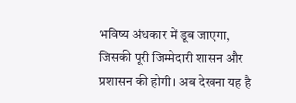भविष्य अंधकार में डूब जाएगा, जिसकी पूरी जिम्मेदारी शासन और प्रशासन की होगी। अब देखना यह है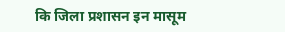कि जिला प्रशासन इन मासूम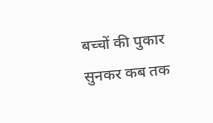बच्चों की पुकार सुनकर कब तक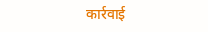कार्रवाई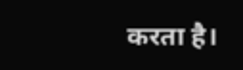करता है।